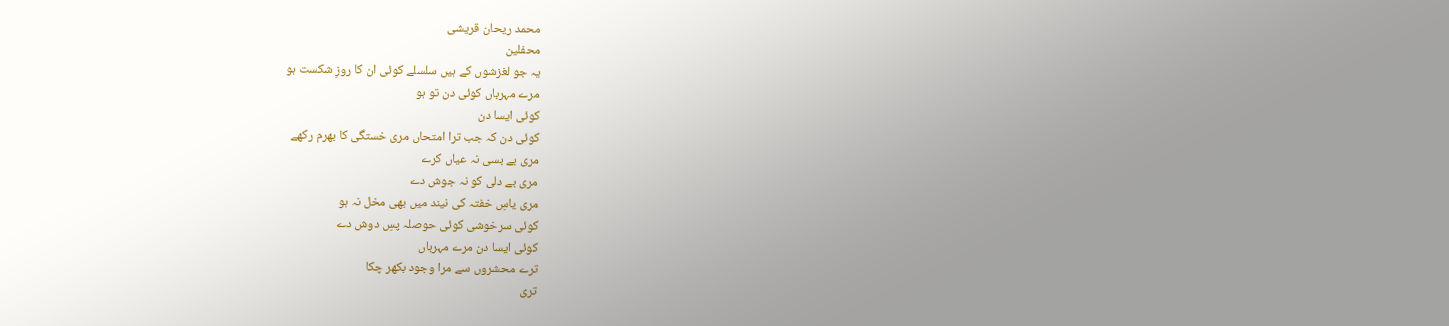محمد ریحان قریشی
محفلین
یہ جو لغزشوں کے ہیں سلسلے کوئی ان کا روزِ شکست ہو
مرے مہرباں کوئی دن تو ہو
کوئی ایسا دن
کوئی دن کہ جب ترا امتحاں مری خستگی کا بھرم رکھے
مری بے بسی نہ عیاں کرے
مری بے دلی کو نہ جوش دے
مری یاسِ خفتہ کی نیند میں بھی مخل نہ ہو
کوئی سرخوشی کوئی حوصلہ پسِ دوش دے
کوئی ایسا دن مرے مہرباں
ترے محشروں سے مرا وجود بکھر چکا
تری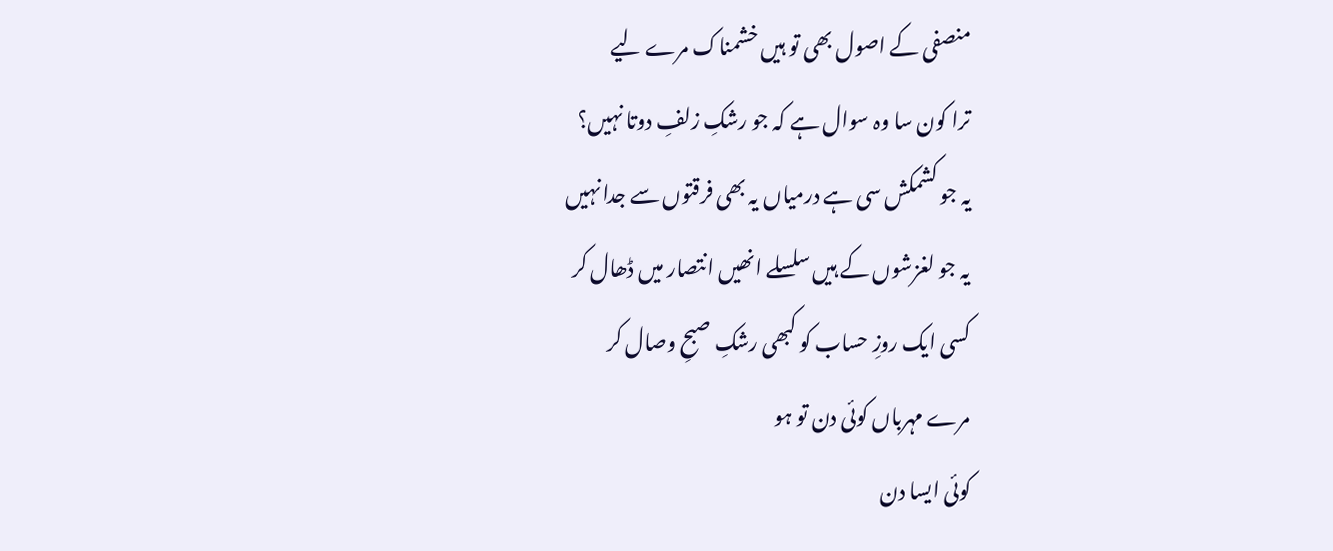منصفی کے اصول بھی تو ہیں خشمناک مرے لیے
ترا کون سا وہ سوال ہے کہ جو رشکِ زلفِ دوتا نہیں؟
یہ جو کشمکش سی ہے درمیاں یہ بھی فرقتوں سے جدا نہیں
یہ جو لغزشوں کے ہیں سلسلے انھیں انتصار میں ڈھال کر
کسی ایک روزِ حساب کو کبھی رشکِ صبحِ وصال کر
مرے مہرباں کوئی دن تو ہو
کوئی ایسا دن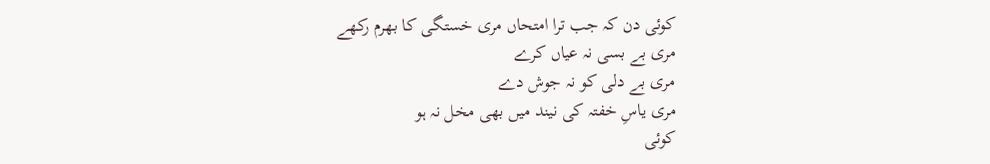کوئی دن کہ جب ترا امتحاں مری خستگی کا بھرم رکھے
مری بے بسی نہ عیاں کرے
مری بے دلی کو نہ جوش دے
مری یاسِ خفتہ کی نیند میں بھی مخل نہ ہو
کوئی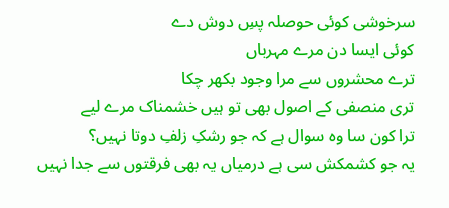سرخوشی کوئی حوصلہ پسِ دوش دے
کوئی ایسا دن مرے مہرباں
ترے محشروں سے مرا وجود بکھر چکا
تری منصفی کے اصول بھی تو ہیں خشمناک مرے لیے
ترا کون سا وہ سوال ہے کہ جو رشکِ زلفِ دوتا نہیں؟
یہ جو کشمکش سی ہے درمیاں یہ بھی فرقتوں سے جدا نہیں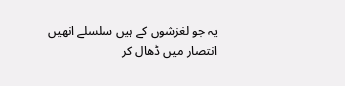یہ جو لغزشوں کے ہیں سلسلے انھیں انتصار میں ڈھال کر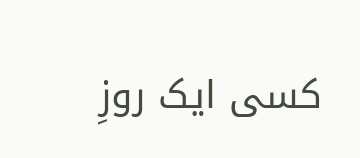کسی ایک روزِ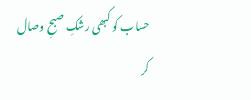حساب کو کبھی رشکِ صبحِ وصال کر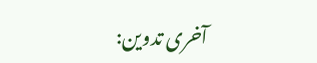آخری تدوین: